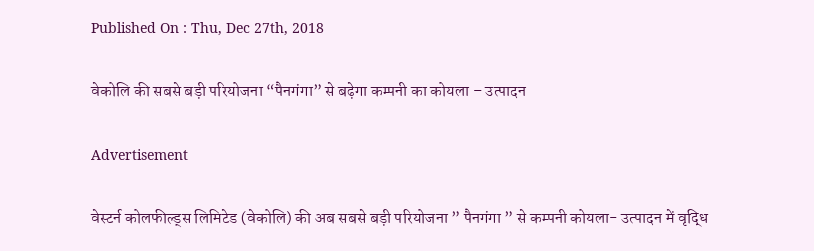Published On : Thu, Dec 27th, 2018

वेकोलि की सबसे बड़ी परियोजना “पैनगंगा” से बढ़ेगा कम्पनी का कोयला – उत्पादन

Advertisement

वेस्टर्न कोलफील्ड्स लिमिटेड (वेकोलि) की अब सबसे बड़ी परियोजना ” पैनगंगा ” से कम्पनी कोयला- उत्पादन में वृद्धि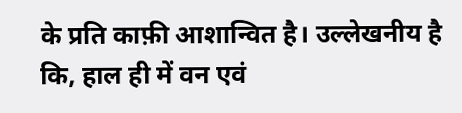के प्रति काफ़ी आशान्वित है। उल्लेखनीय है कि, हाल ही में वन एवं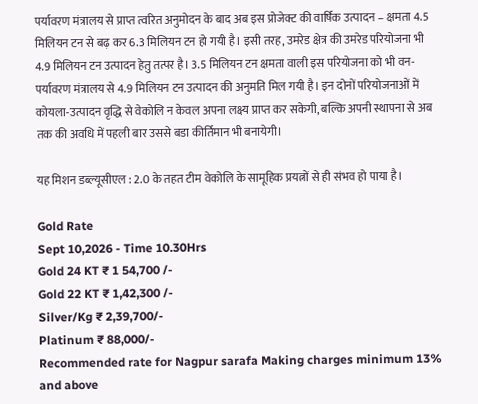पर्यावरण मंत्रालय से प्राप्त त्वरित अनुमोदन के बाद अब इस प्रोजेक्ट की वार्षिक उत्पादन – क्षमता 4.5 मिलियन टन से बढ़ कर 6.3 मिलियन टन हो गयी है। इसी तरह, उमरेड क्षेत्र की उमरेड परियोजना भी 4.9 मिलियन टन उत्पादन हेतु तत्पर है। 3.5 मिलियन टन क्षमता वाली इस परियोजना को भी वन-पर्यावरण मंत्रालय से 4.9 मिलियन टन उत्पादन की अनुमति मिल गयी है। इन दोनों परियोजनाओं में कोयला-उत्पादन वृद्धि से वेकोलि न केवल अपना लक्ष्य प्राप्त कर सकेगी, बल्कि अपनी स्थापना से अब तक की अवधि में पहली बार उससे बडा कीर्तिमान भी बनायेगी।

यह मिशन डब्ल्यूसीएल : 2.0 के तहत टीम वेकोलि के सामूहिक प्रयत्नों से ही संभव हो पाया है।

Gold Rate
Sept 10,2026 - Time 10.30Hrs
Gold 24 KT ₹ 1 54,700 /-
Gold 22 KT ₹ 1,42,300 /-
Silver/Kg ₹ 2,39,700/-
Platinum ₹ 88,000/-
Recommended rate for Nagpur sarafa Making charges minimum 13% and above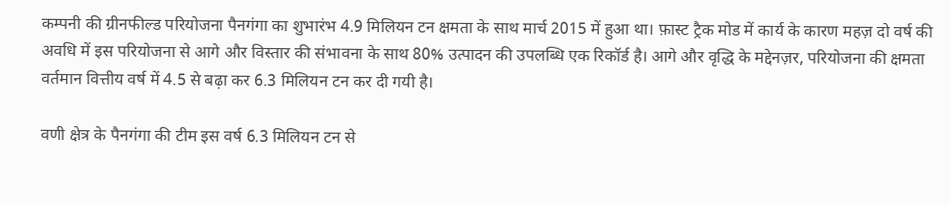कम्पनी की ग्रीनफील्ड परियोजना पैनगंगा का शुभारंभ 4.9 मिलियन टन क्षमता के साथ मार्च 2015 में हुआ था। फ़ास्ट ट्रैक मोड में कार्य के कारण महज़ दो वर्ष की अवधि में इस परियोजना से आगे और विस्तार की संभावना के साथ 80% उत्पादन की उपलब्धि एक रिकॉर्ड है। आगे और वृद्धि के मद्देनज़र, परियोजना की क्षमता वर्तमान वित्तीय वर्ष में 4.5 से बढ़ा कर 6.3 मिलियन टन कर दी गयी है।

वणी क्षेत्र के पैनगंगा की टीम इस वर्ष 6.3 मिलियन टन से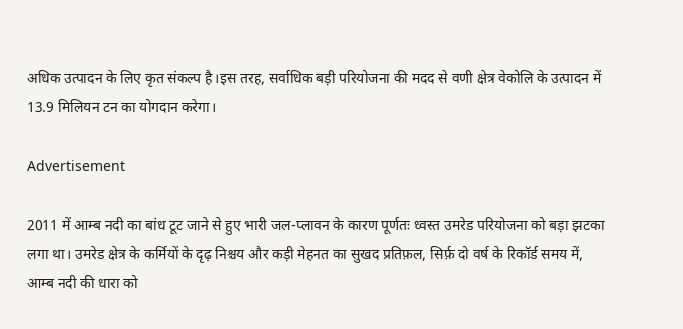अधिक उत्पादन के लिए कृत संकल्प है।इस तरह, सर्वाधिक बड़ी परियोजना की मदद से वणी क्षेत्र वेकोलि के उत्पादन में 13.9 मिलियन टन का योगदान करेगा।

Advertisement

2011 में आम्ब नदी का बांध टूट जाने से हुए भारी जल-प्लावन के कारण पूर्णतः ध्वस्त उमरेड परियोजना को बड़ा झटका लगा था। उमरेड क्षेत्र के कर्मियों के दृढ़ निश्चय और कड़ी मेहनत का सुखद प्रतिफ़ल, सिर्फ़ दो वर्ष के रिकॉर्ड समय में, आम्ब नदी की धारा को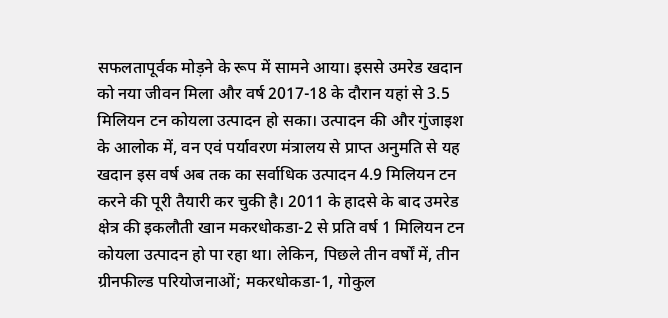सफलतापूर्वक मोड़ने के रूप में सामने आया। इससे उमरेड खदान को नया जीवन मिला और वर्ष 2017-18 के दौरान यहां से 3.5 मिलियन टन कोयला उत्पादन हो सका। उत्पादन की और गुंजाइश के आलोक में, वन एवं पर्यावरण मंत्रालय से प्राप्त अनुमति से यह खदान इस वर्ष अब तक का सर्वाधिक उत्पादन 4.9 मिलियन टन करने की पूरी तैयारी कर चुकी है। 2011 के हादसे के बाद उमरेड क्षेत्र की इकलौती खान मकरधोकडा-2 से प्रति वर्ष 1 मिलियन टन कोयला उत्पादन हो पा रहा था। लेकिन, पिछले तीन वर्षों में, तीन ग्रीनफील्ड परियोजनाओं; मकरधोकडा-1, गोकुल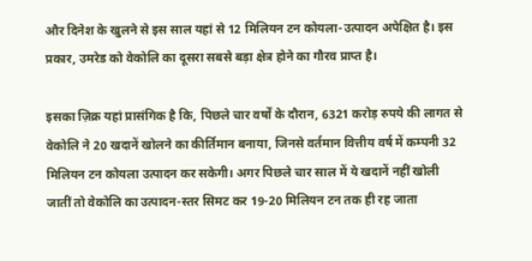और दिनेश के खुलने से इस साल यहां से 12 मिलियन टन कोयला-उत्पादन अपेक्षित है। इस प्रकार, उमरेड को वेकोलि का दूसरा सबसे बड़ा क्षेत्र होने का गौरव प्राप्त है।

इसका ज़िक्र यहां प्रासंगिक है कि, पिछले चार वर्षों के दौरान, 6321 करोड़ रुपये की लागत से वेकोलि ने 20 खदानें खोलने का कीर्तिमान बनाया, जिनसे वर्तमान वित्तीय वर्ष में कम्पनी 32 मिलियन टन कोयला उत्पादन कर सकेगी। अगर पिछले चार साल में ये खदानें नहीं खोली जातीं तो वेकोलि का उत्पादन-स्तर सिमट कर 19-20 मिलियन टन तक ही रह जाता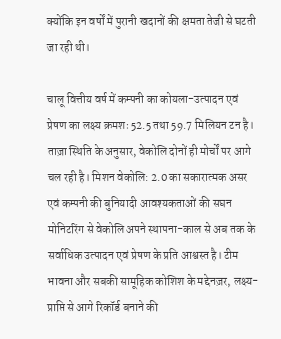क्योंकि इन वर्षों में पुरानी खदानों की क्षमता तेजी से घटती जा रही थी।

चालू वित्तीय वर्ष में कम्पनी का कोयला-उत्पादन एवं प्रेषण का लक्ष्य क्रमशः 52.5 तथा 59.7 मिलियन टन है। ताज़ा स्थिति के अनुसार, वेकोलि दोनों ही मोर्चों पर आगे चल रही है। मिशन वेकोलि: 2.0 का सकारात्मक असर एवं कम्पनी की बुनियादी आवश्यकताओं की सघन मोनिटरिंग से वेकोलि अपने स्थापना-काल से अब तक के सर्वाधिक उत्पादन एवं प्रेषण के प्रति आश्वस्त है। टीम भावना और सबकी सामूहिक कोशिश के मद्देनज़र, लक्ष्य-प्राप्ति से आगे रिकॉर्ड बनाने की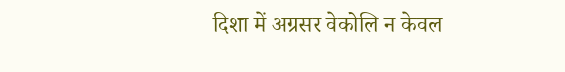दिशा में अग्रसर वेकोलि न केवल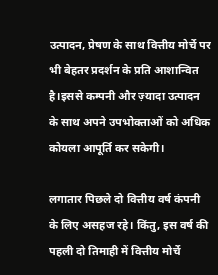उत्पादन, प्रेषण के साथ वित्तीय मोर्चे पर भी बेहतर प्रदर्शन के प्रति आशान्वित है।इससे कम्पनी और ज़्यादा उत्पादन के साथ अपने उपभोक्ताओं को अधिक कोयला आपूर्ति कर सकेगी।

लगातार पिछले दो वित्तीय वर्ष कंपनी के लिए असहज रहे। किंतु, इस वर्ष की पहली दो तिमाही में वित्तीय मोर्चे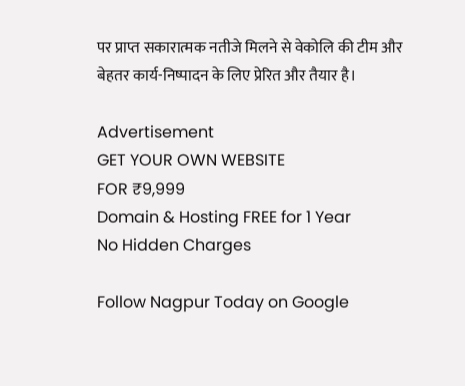पर प्राप्त सकारात्मक नतीजे मिलने से वेकोलि की टीम और बेहतर कार्य-निष्पादन के लिए प्रेरित और तैयार है।

Advertisement
GET YOUR OWN WEBSITE
FOR ₹9,999
Domain & Hosting FREE for 1 Year
No Hidden Charges

Follow Nagpur Today on Google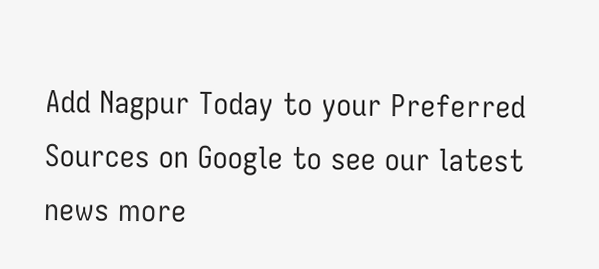Add Nagpur Today to your Preferred Sources on Google to see our latest news more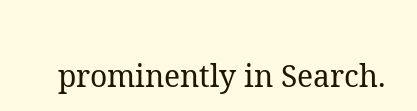prominently in Search.